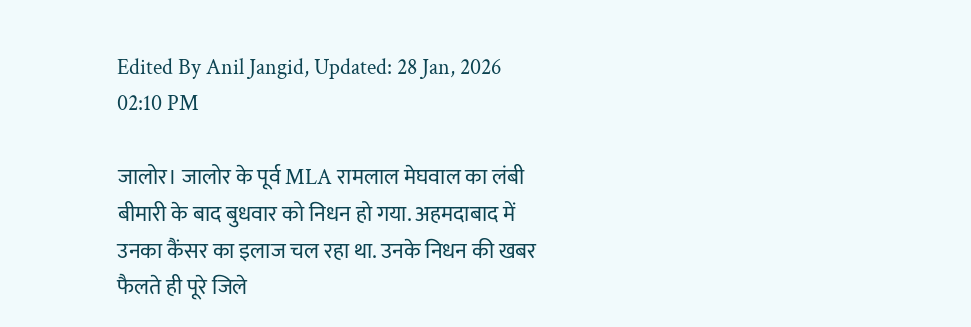Edited By Anil Jangid, Updated: 28 Jan, 2026 02:10 PM

जालोर। जालोर के पूर्व MLA रामलाल मेघवाल का लंबी बीमारी के बाद बुधवार को निधन हो गया. अहमदाबाद में उनका कैंसर का इलाज चल रहा था. उनके निधन की खबर फैलते ही पूरे जिले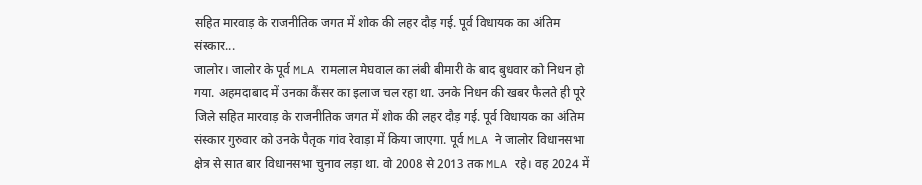सहित मारवाड़ के राजनीतिक जगत में शोक की लहर दौड़ गई. पूर्व विधायक का अंतिम संस्कार...
जालोर। जालोर के पूर्व MLA रामलाल मेघवाल का लंबी बीमारी के बाद बुधवार को निधन हो गया. अहमदाबाद में उनका कैंसर का इलाज चल रहा था. उनके निधन की खबर फैलते ही पूरे जिले सहित मारवाड़ के राजनीतिक जगत में शोक की लहर दौड़ गई. पूर्व विधायक का अंतिम संस्कार गुरुवार को उनके पैतृक गांव रेवाड़ा में किया जाएगा. पूर्व MLA ने जालोर विधानसभा क्षेत्र से सात बार विधानसभा चुनाव लड़ा था. वो 2008 से 2013 तक MLA रहे। वह 2024 में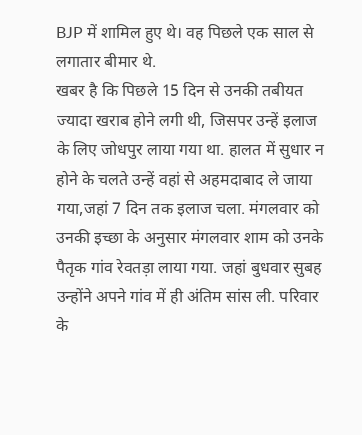BJP में शामिल हुए थे। वह पिछले एक साल से लगातार बीमार थे.
खबर है कि पिछले 15 दिन से उनकी तबीयत ज्यादा खराब होने लगी थी, जिसपर उन्हें इलाज के लिए जोधपुर लाया गया था. हालत में सुधार न होने के चलते उन्हें वहां से अहमदाबाद ले जाया गया,जहां 7 दिन तक इलाज चला. मंगलवार को उनकी इच्छा के अनुसार मंगलवार शाम को उनके पैतृक गांव रेवतड़ा लाया गया. जहां बुधवार सुबह उन्होंने अपने गांव में ही अंतिम सांस ली. परिवार के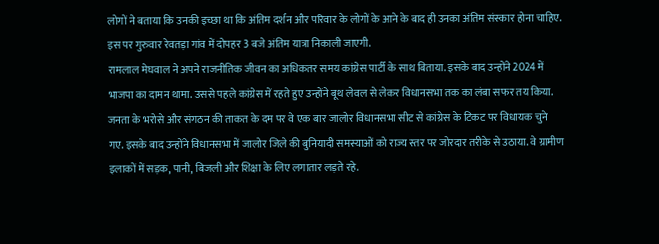लोगों ने बताया कि उनकी इच्छा था कि अंतिम दर्शन और परिवार के लोगों के आने के बाद ही उनका अंतिम संस्कार होना चाहिए. इस पर गुरुवार रेवतड़ा गांव में दोपहर 3 बजे अंतिम यात्रा निकाली जाएगी.
रामलाल मेघवाल ने अपने राजनीतिक जीवन का अधिकतर समय कांग्रेस पार्टी के साथ बिताया. इसके बाद उन्होंने 2024 में भाजपा का दामन थामा. उससे पहले कांग्रेस में रहते हुए उन्होंने बूथ लेवल से लेकर विधानसभा तक का लंबा सफर तय किया. जनता के भरोसे और संगठन की ताकत के दम पर वे एक बार जालोर विधानसभा सीट से कांग्रेस के टिकट पर विधायक चुने गए. इसके बाद उन्होंने विधानसभा में जालोर जिले की बुनियादी समस्याओं को राज्य स्तर पर जोरदार तरीके से उठाया. वे ग्रामीण इलाकों में सड़क, पानी, बिजली और शिक्षा के लिए लगातार लड़ते रहे.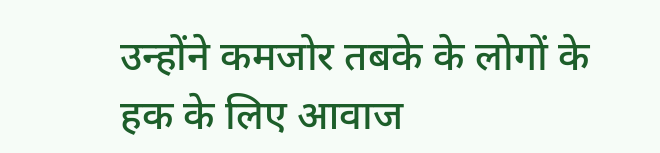उन्होंने कमजोर तबके के लोगों के हक के लिए आवाज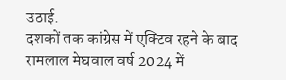उठाई.
दशकों तक कांग्रेस में एक्टिव रहने के बाद रामलाल मेघवाल वर्ष 2024 में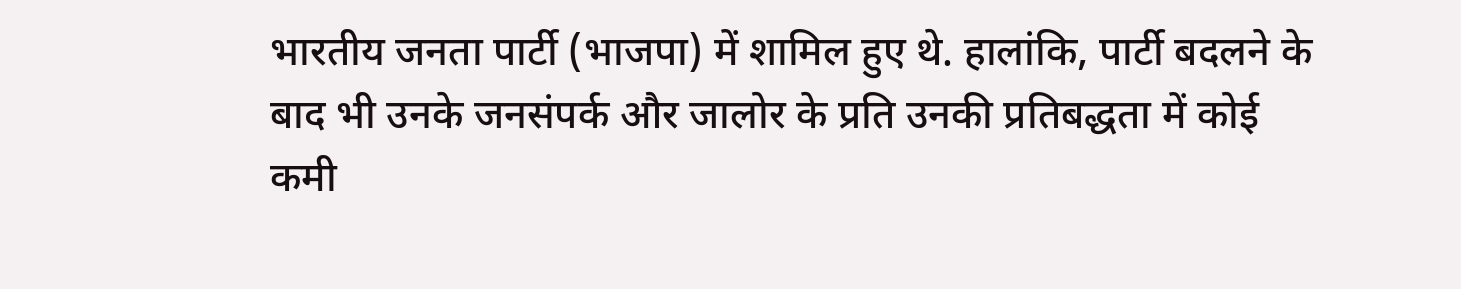भारतीय जनता पार्टी (भाजपा) में शामिल हुए थे. हालांकि, पार्टी बदलने के बाद भी उनके जनसंपर्क और जालोर के प्रति उनकी प्रतिबद्धता में कोई कमी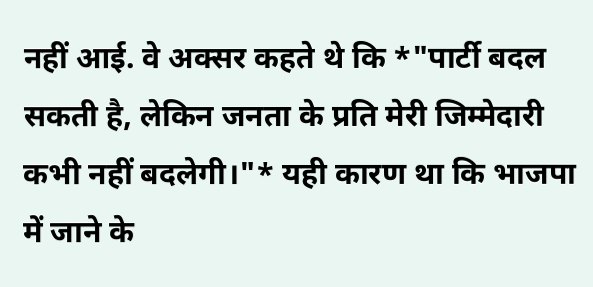नहीं आई. वे अक्सर कहते थे कि *"पार्टी बदल सकती है, लेकिन जनता के प्रति मेरी जिम्मेदारी कभी नहीं बदलेगी।"* यही कारण था कि भाजपा में जाने के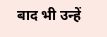बाद भी उन्हें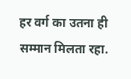हर वर्ग का उतना ही सम्मान मिलता रहा.